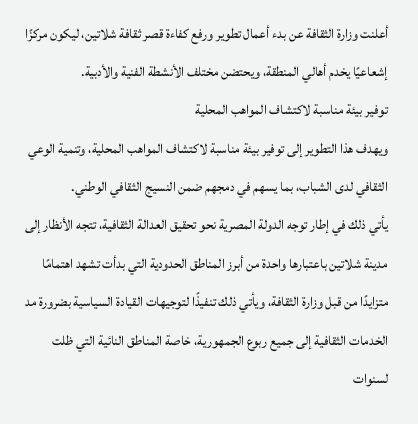أعلنت وزارة الثقافة عن بدء أعمال تطوير ورفع كفاءة قصر ثقافة شلاتين، ليكون مركزًا إشعاعيًا يخدم أهالي المنطقة، ويحتضن مختلف الأنشطة الفنية والأدبية.
توفير بيئة مناسبة لاكتشاف المواهب المحلية
ويهدف هذا التطوير إلى توفير بيئة مناسبة لاكتشاف المواهب المحلية، وتنمية الوعي الثقافي لدى الشباب، بما يسهم في دمجهم ضمن النسيج الثقافي الوطني.
يأتي ذلك في إطار توجه الدولة المصرية نحو تحقيق العدالة الثقافية، تتجه الأنظار إلى مدينة شلاتين باعتبارها واحدة من أبرز المناطق الحدودية التي بدأت تشهد اهتمامًا متزايدًا من قبل وزارة الثقافة، ويأتي ذلك تنفيذًا لتوجيهات القيادة السياسية بضرورة مد الخدمات الثقافية إلى جميع ربوع الجمهورية، خاصة المناطق النائية التي ظلت لسنوات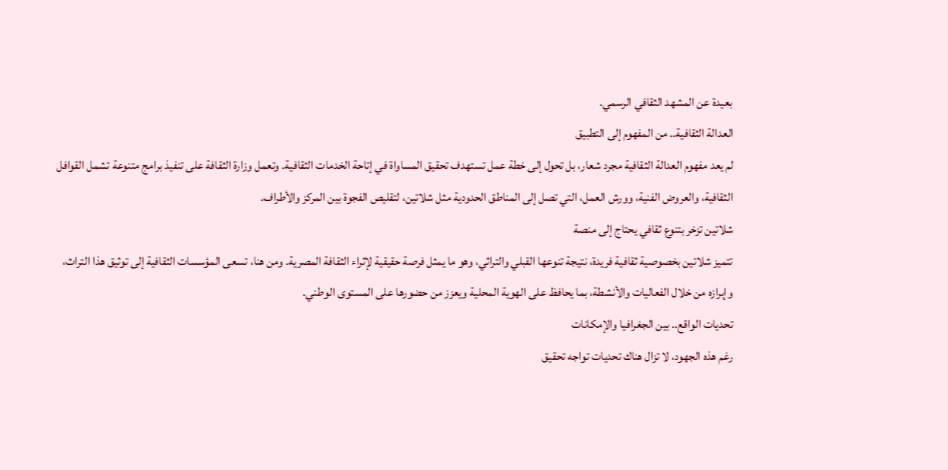بعيدة عن المشهد الثقافي الرسمي.
العدالة الثقافية.. من المفهوم إلى التطبيق
لم يعد مفهوم العدالة الثقافية مجرد شعار، بل تحول إلى خطة عمل تستهدف تحقيق المساواة في إتاحة الخدمات الثقافية. وتعمل وزارة الثقافة على تنفيذ برامج متنوعة تشمل القوافل الثقافية، والعروض الفنية، وورش العمل، التي تصل إلى المناطق الحدودية مثل شلاتين، لتقليص الفجوة بين المركز والأطراف.
شلاتين تزخر بتنوع ثقافي يحتاج إلى منصة
تتميز شلاتين بخصوصية ثقافية فريدة، نتيجة تنوعها القبلي والتراثي، وهو ما يمثل فرصة حقيقية لإثراء الثقافة المصرية. ومن هنا، تسعى المؤسسات الثقافية إلى توثيق هذا التراث، وإبرازه من خلال الفعاليات والأنشطة، بما يحافظ على الهوية المحلية ويعزز من حضورها على المستوى الوطني.
تحديات الواقع.. بين الجغرافيا والإمكانات
رغم هذه الجهود، لا تزال هناك تحديات تواجه تحقيق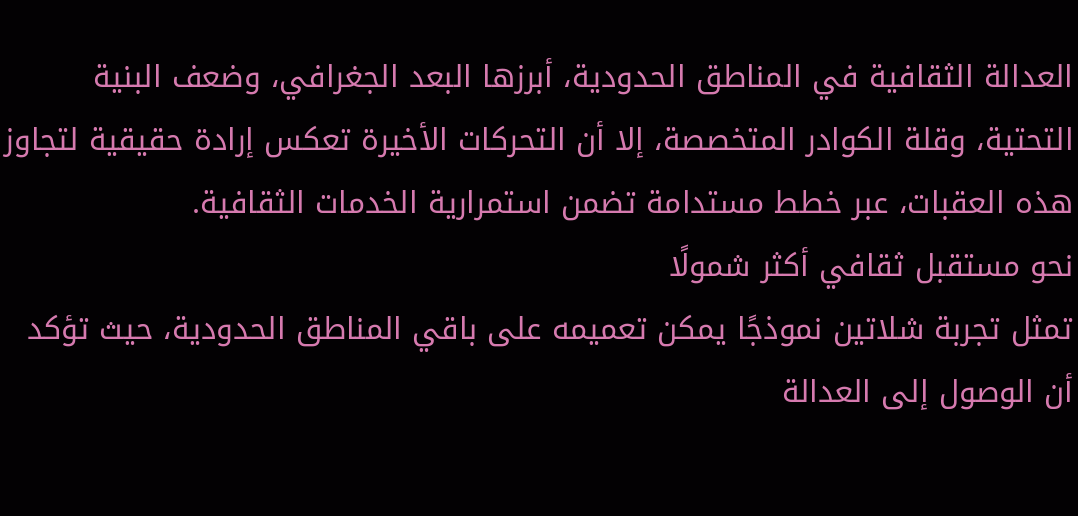العدالة الثقافية في المناطق الحدودية، أبرزها البعد الجغرافي، وضعف البنية التحتية، وقلة الكوادر المتخصصة، إلا أن التحركات الأخيرة تعكس إرادة حقيقية لتجاوز هذه العقبات، عبر خطط مستدامة تضمن استمرارية الخدمات الثقافية.
نحو مستقبل ثقافي أكثر شمولًا
تمثل تجربة شلاتين نموذجًا يمكن تعميمه على باقي المناطق الحدودية، حيث تؤكد أن الوصول إلى العدالة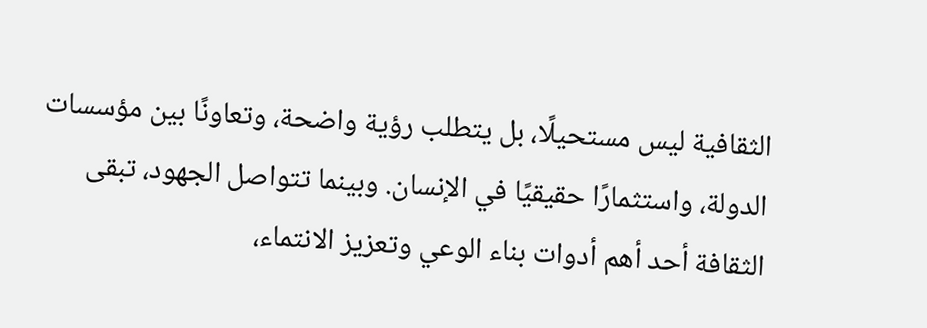الثقافية ليس مستحيلًا، بل يتطلب رؤية واضحة، وتعاونًا بين مؤسسات الدولة، واستثمارًا حقيقيًا في الإنسان. وبينما تتواصل الجهود، تبقى الثقافة أحد أهم أدوات بناء الوعي وتعزيز الانتماء،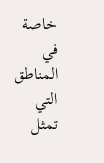خاصة في المناطق التي تمثل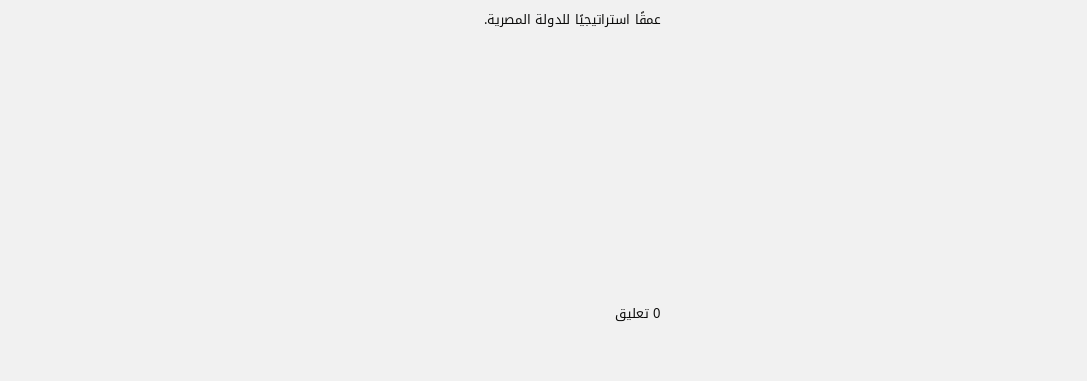عمقًا استراتيجيًا للدولة المصرية.










0 تعليق